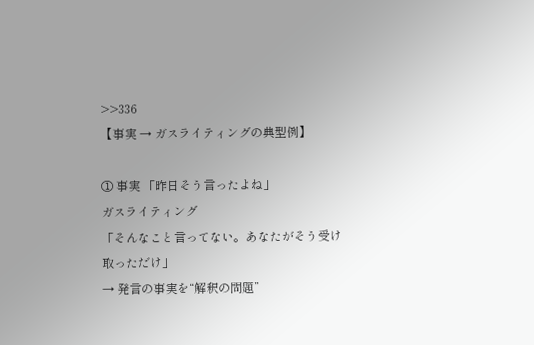>>336
【事実 → ガスライティングの典型例】

① 事実 「昨日そう言ったよね」
ガスライティング
「そんなこと言ってない。あなたがそう受け取っただけ」
→ 発言の事実を“解釈の問題”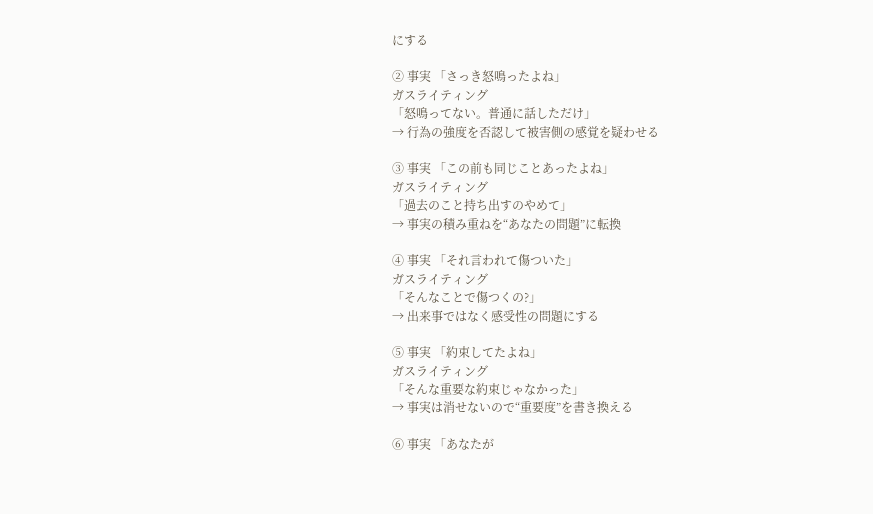にする

② 事実 「さっき怒鳴ったよね」
ガスライティング
「怒鳴ってない。普通に話しただけ」
→ 行為の強度を否認して被害側の感覚を疑わせる

③ 事実 「この前も同じことあったよね」
ガスライティング
「過去のこと持ち出すのやめて」
→ 事実の積み重ねを“あなたの問題”に転換

④ 事実 「それ言われて傷ついた」
ガスライティング
「そんなことで傷つくの?」
→ 出来事ではなく感受性の問題にする

⑤ 事実 「約束してたよね」
ガスライティング
「そんな重要な約束じゃなかった」
→ 事実は消せないので“重要度”を書き換える

⑥ 事実 「あなたが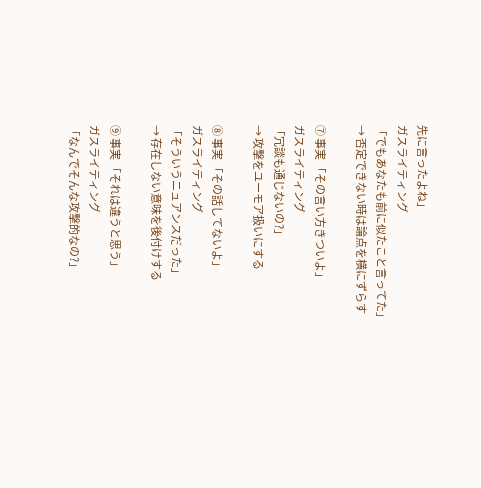先に言ったよね」
ガスライティング
「でもあなたも前に似たこと言ってた」
→ 否定できない時は論点を横にずらす

⑦ 事実 「その言い方きついよ」
ガスライティング
「冗談も通じないの?」
→ 攻撃をユーモア扱いにする

⑧ 事実 「その話してないよ」
ガスライティング
「そういうニュアンスだった」
→ 存在しない意味を後付けする

⑨ 事実 「それは違うと思う」
ガスライティング
「なんでそんな攻撃的なの?」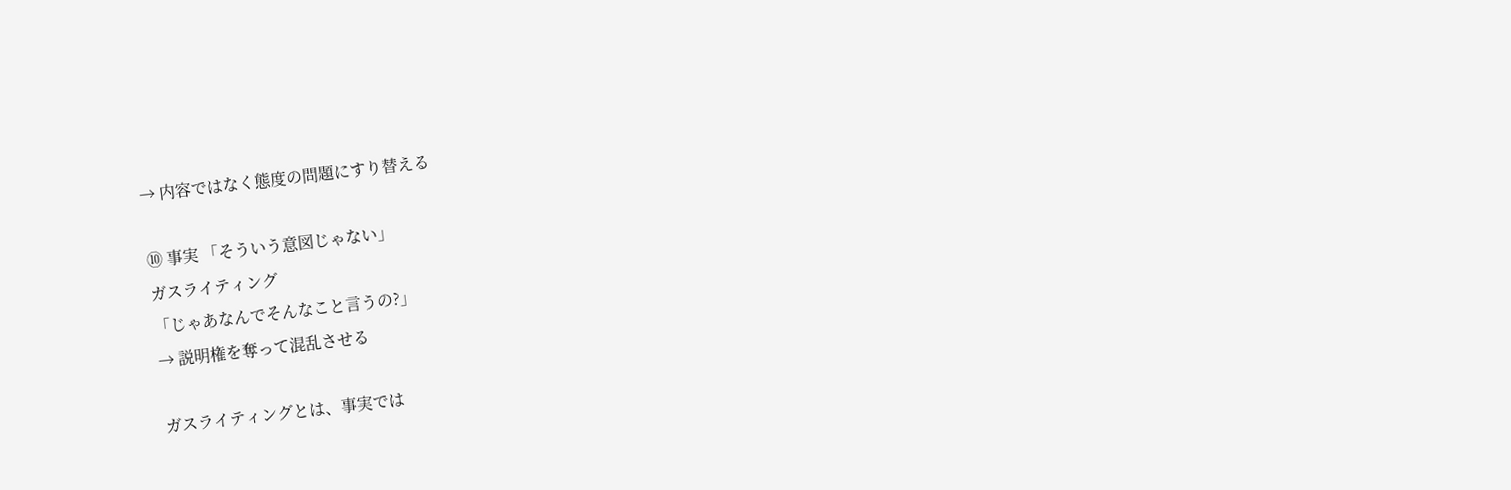→ 内容ではなく態度の問題にすり替える

⑩ 事実 「そういう意図じゃない」
ガスライティング
「じゃあなんでそんなこと言うの?」
→ 説明権を奪って混乱させる

ガスライティングとは、事実では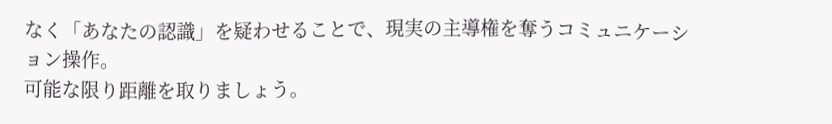なく「あなたの認識」を疑わせることで、現実の主導権を奪うコミュニケーション操作。
可能な限り距離を取りましょう。